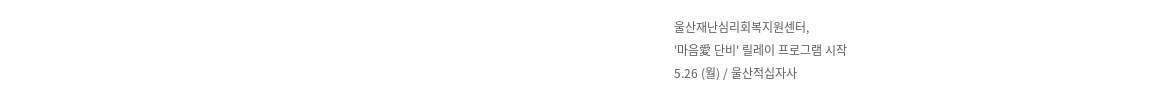울산재난심리회복지원센터,
'마음愛 단비' 릴레이 프로그램 시작
5.26 (월) / 울산적십자사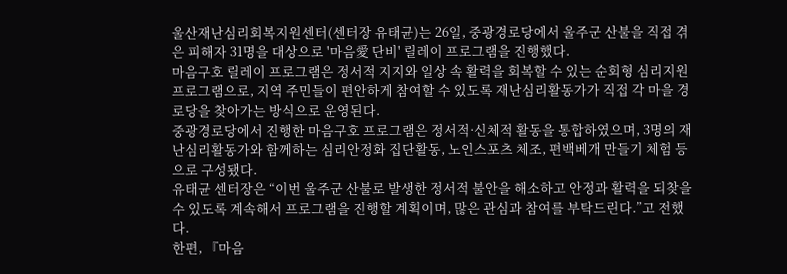울산재난심리회복지원센터(센터장 유태균)는 26일, 중광경로당에서 울주군 산불을 직접 겪은 피해자 31명을 대상으로 '마음愛 단비' 릴레이 프로그램을 진행했다.
마음구호 릴레이 프로그램은 정서적 지지와 일상 속 활력을 회복할 수 있는 순회형 심리지원 프로그램으로, 지역 주민들이 편안하게 참여할 수 있도록 재난심리활동가가 직접 각 마을 경로당을 찾아가는 방식으로 운영된다.
중광경로당에서 진행한 마음구호 프로그램은 정서적·신체적 활동을 통합하였으며, 3명의 재난심리활동가와 함께하는 심리안정화 집단활동, 노인스포츠 체조, 편백베개 만들기 체험 등으로 구성됐다.
유태균 센터장은 “이번 울주군 산불로 발생한 정서적 불안을 해소하고 안정과 활력을 되찾을 수 있도록 계속해서 프로그램을 진행할 계획이며, 많은 관심과 참여를 부탁드린다.”고 전했다.
한편, 『마음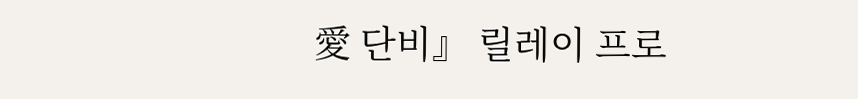愛 단비』 릴레이 프로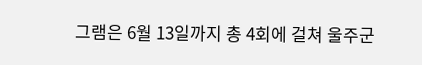그램은 6월 13일까지 총 4회에 걸쳐 울주군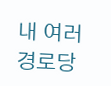내 여러 경로당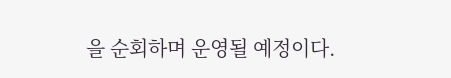을 순회하며 운영될 예정이다.